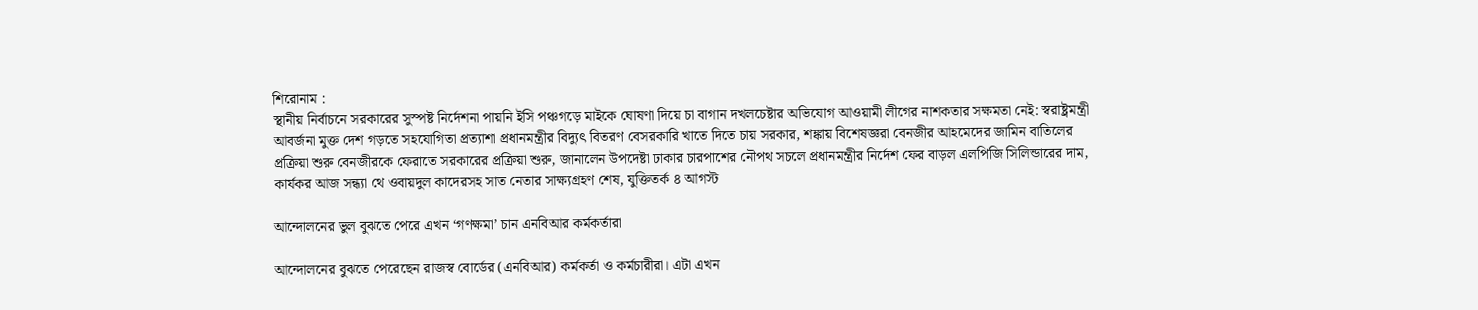শিরোনাম :
স্থানীয় নির্বাচনে সরকারের সুস্পষ্ট নির্দেশনা পায়নি ইসি পঞ্চগড়ে মাইকে ঘোষণা দিয়ে চা বাগান দখলচেষ্টার অভিযোগ আওয়ামী লীগের নাশকতার সক্ষমতা নেই: স্বরাষ্ট্রমন্ত্রী আবর্জনা মুক্ত দেশ গড়তে সহযোগিতা প্রত্যাশা প্রধানমন্ত্রীর বিদ্যুৎ বিতরণ বেসরকারি খাতে দিতে চায় সরকার, শঙ্কায় বিশেষজ্ঞরা বেনজীর আহমেদের জামিন বাতিলের প্রক্রিয়া শুরু বেনজীরকে ফেরাতে সরকারের প্রক্রিয়া শুরু, জানালেন উপদেষ্টা ঢাকার চারপাশের নৌপথ সচলে প্রধানমন্ত্রীর নির্দেশ ফের বাড়ল এলপিজি সিলিন্ডারের দাম, কার্যকর আজ সন্ধ্যা থে ওবায়দুল কাদেরসহ সাত নেতার সাক্ষ্যগ্রহণ শেষ, যুক্তিতর্ক ৪ আগস্ট

আন্দোলনের ভুল বুঝতে পেরে এখন ‘গণক্ষমা’ চান এনবিআর কর্মকর্তারা

আন্দোলনের বুঝতে পেরেছেন রাজস্ব বোর্ডের (এনবিআর) কর্মকর্তা ও কর্মচারীরা। এটা এখন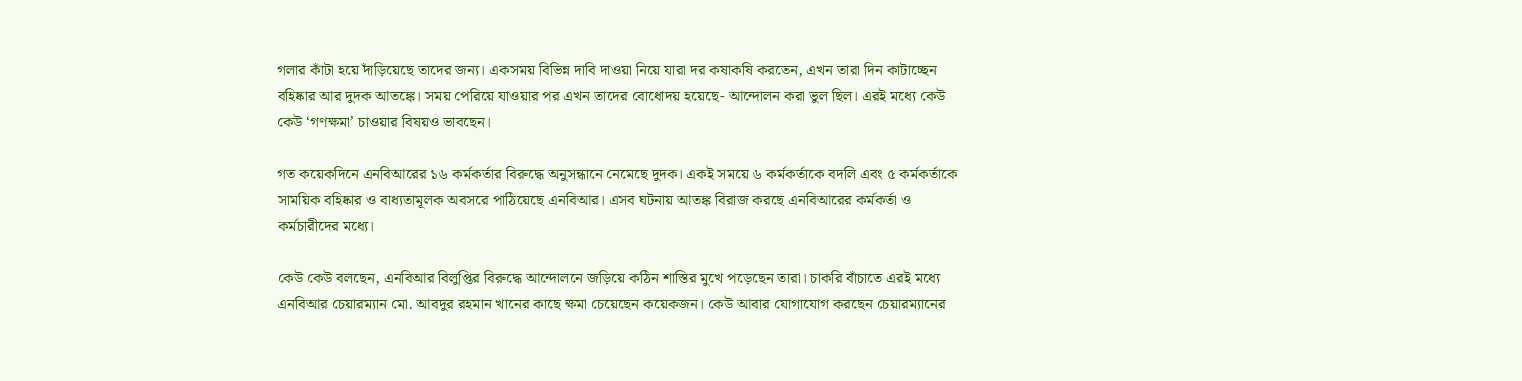গলার কাঁটা হয়ে দাঁড়িয়েছে তাদের জন্য। একসময় বিভিন্ন দাবি দাওয়া নিয়ে যারা দর কষাকষি করতেন, এখন তারা দিন কাটাচ্ছেন বহিষ্কার আর দুদক আতঙ্কে। সময় পেরিয়ে যাওয়ার পর এখন তাদের বোধোদয় হয়েছে- আন্দোলন করা ভুল ছিল। এরই মধ্যে কেউ কেউ ‘গণক্ষমা’ চাওয়ার বিষয়ও ভাবছেন।

গত কয়েকদিনে এনবিআরের ১৬ কর্মকর্তার বিরুদ্ধে অনুসন্ধানে নেমেছে দুদক। একই সময়ে ৬ কর্মকর্তাকে বদলি এবং ৫ কর্মকর্তাকে সাময়িক বহিষ্কার ও বাধ্যতামূলক অবসরে পাঠিয়েছে এনবিআর। এসব ঘটনায় আতঙ্ক বিরাজ করছে এনবিআরের কর্মকর্তা ও কর্মচারীদের মধ্যে।

কেউ কেউ বলছেন, এনবিআর বিলুপ্তির বিরুদ্ধে আন্দোলনে জড়িয়ে কঠিন শাস্তির মুখে পড়েছেন তারা। চাকরি বাঁচাতে এরই মধ্যে এনবিআর চেয়ারম্যান মো. আবদুর রহমান খানের কাছে ক্ষমা চেয়েছেন কয়েকজন। কেউ আবার যোগাযোগ করছেন চেয়ারম্যানের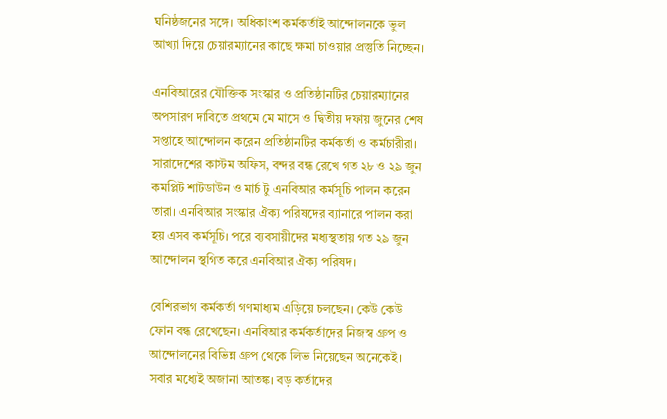ঘনিষ্ঠজনের সঙ্গে। অধিকাংশ কর্মকর্তাই আন্দোলনকে ভুল আখ্যা দিয়ে চেয়ারম্যানের কাছে ক্ষমা চাওয়ার প্রস্তুতি নিচ্ছেন।

এনবিআরের যৌক্তিক সংস্কার ও প্রতিষ্ঠানটির চেয়ারম্যানের অপসারণ দাবিতে প্রথমে মে মাসে ও দ্বিতীয় দফায় জুনের শেষ সপ্তাহে আন্দোলন করেন প্রতিষ্ঠানটির কর্মকর্তা ও কর্মচারীরা। সারাদেশের কাস্টম অফিস, বন্দর বন্ধ রেখে গত ২৮ ও ২৯ জুন কমপ্লিট শাটডাউন ও মার্চ টু এনবিআর কর্মসূচি পালন করেন তারা। এনবিআর সংস্কার ঐক্য পরিষদের ব্যানারে পালন করা হয় এসব কর্মসূচি। পরে ব্যবসায়ীদের মধ্যস্থতায় গত ২৯ জুন আন্দোলন স্থগিত করে এনবিআর ঐক্য পরিষদ।

বেশিরভাগ কর্মকর্তা গণমাধ্যম এড়িয়ে চলছেন। কেউ কেউ ফোন বন্ধ রেখেছেন। এনবিআর কর্মকর্তাদের নিজস্ব গ্রুপ ও আন্দোলনের বিভিন্ন গ্রুপ থেকে লিভ নিয়েছেন অনেকেই। সবার মধ্যেই অজানা আতঙ্ক। বড় কর্তাদের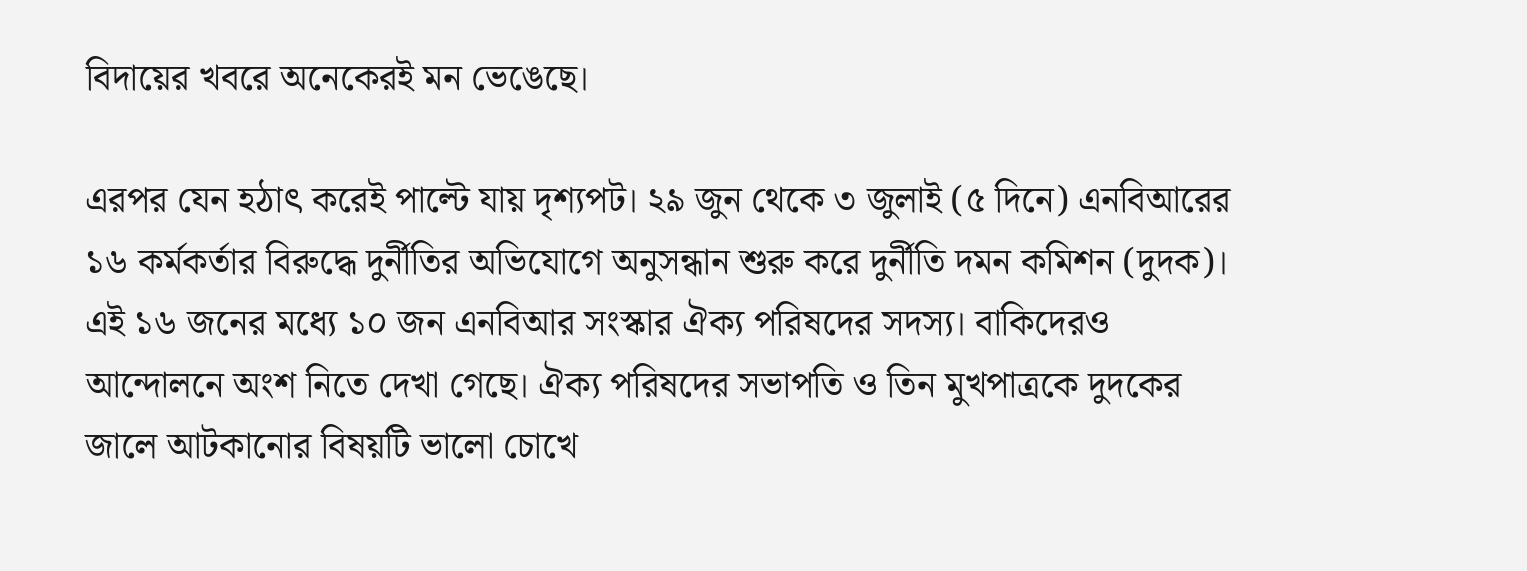বিদায়ের খবরে অনেকেরই মন ভেঙেছে।

এরপর যেন হঠাৎ করেই পাল্টে যায় দৃশ্যপট। ২৯ জুন থেকে ৩ জুলাই (৫ দিনে) এনবিআরের ১৬ কর্মকর্তার বিরুদ্ধে দুর্নীতির অভিযোগে অনুসন্ধান শুরু করে দুর্নীতি দমন কমিশন (দুদক)। এই ১৬ জনের মধ্যে ১০ জন এনবিআর সংস্কার ঐক্য পরিষদের সদস্য। বাকিদেরও আন্দোলনে অংশ নিতে দেখা গেছে। ঐক্য পরিষদের সভাপতি ও তিন মুখপাত্রকে দুদকের জালে আটকানোর বিষয়টি ভালো চোখে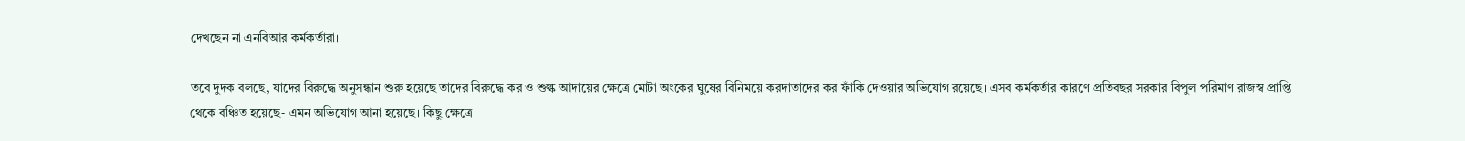দেখছেন না এনবিআর কর্মকর্তারা।

তবে দুদক বলছে, যাদের বিরুদ্ধে অনুসন্ধান শুরু হয়েছে তাদের বিরুদ্ধে কর ও শুল্ক আদায়ের ক্ষেত্রে মোটা অংকের ঘুষের বিনিময়ে করদাতাদের কর ফাঁকি দেওয়ার অভিযোগ রয়েছে। এসব কর্মকর্তার কারণে প্রতিবছর সরকার বিপুল পরিমাণ রাজস্ব প্রাপ্তি থেকে বঞ্চিত হয়েছে- এমন অভিযোগ আনা হয়েছে। কিছু ক্ষেত্রে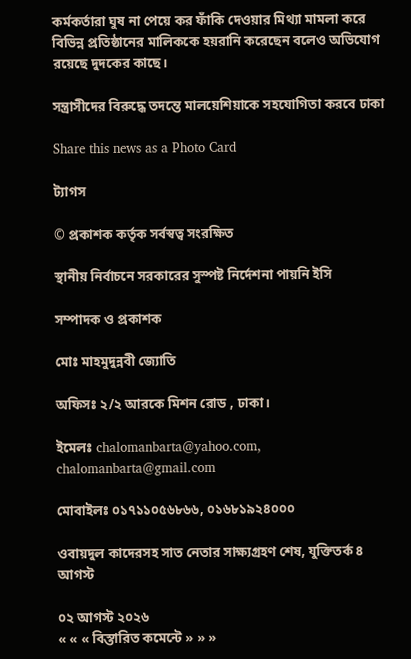কর্মকর্তারা ঘুষ না পেয়ে কর ফাঁকি দেওয়ার মিথ্যা মামলা করে বিভিন্ন প্রতিষ্ঠানের মালিককে হয়রানি করেছেন বলেও অভিযোগ রয়েছে দুদকের কাছে।

সন্ত্রাসীদের বিরুদ্ধে তদন্তে মালয়েশিয়াকে সহযোগিতা করবে ঢাকা

Share this news as a Photo Card

ট্যাগস

© প্রকাশক কর্তৃক সর্বস্বত্ব সংরক্ষিত

স্থানীয় নির্বাচনে সরকারের সুস্পষ্ট নির্দেশনা পায়নি ইসি

সম্পাদক ও প্রকাশক

মোঃ মাহমুদুন্নবী জ্যোতি

অফিসঃ ২/২ আরকে মিশন রোড , ঢাকা।

ইমেলঃ chalomanbarta@yahoo.com, chalomanbarta@gmail.com

মোবাইলঃ ০১৭১১০৫৬৮৬৬, ০১৬৮১৯২৪০০০

ওবায়দুল কাদেরসহ সাত নেতার সাক্ষ্যগ্রহণ শেষ, যুক্তিতর্ক ৪ আগস্ট

০২ আগস্ট ২০২৬
« « « বিস্তারিত কমেন্টে » » »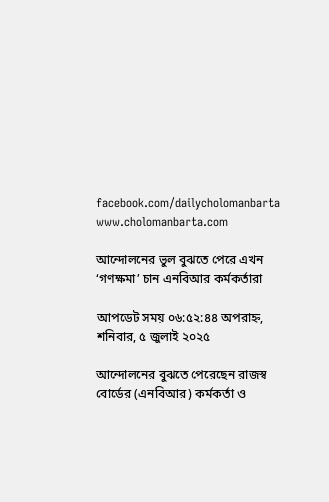facebook.com/dailycholomanbarta
www.cholomanbarta.com

আন্দোলনের ভুল বুঝতে পেরে এখন ‘গণক্ষমা’ চান এনবিআর কর্মকর্তারা

আপডেট সময় ০৬:৫২:৪৪ অপরাহ্ন, শনিবার, ৫ জুলাই ২০২৫

আন্দোলনের বুঝতে পেরেছেন রাজস্ব বোর্ডের (এনবিআর) কর্মকর্তা ও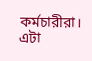কর্মচারীরা। এটা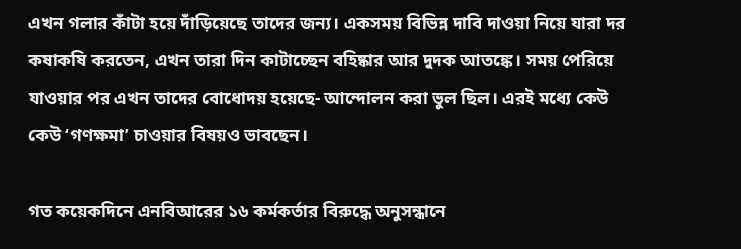এখন গলার কাঁটা হয়ে দাঁড়িয়েছে তাদের জন্য। একসময় বিভিন্ন দাবি দাওয়া নিয়ে যারা দর কষাকষি করতেন, এখন তারা দিন কাটাচ্ছেন বহিষ্কার আর দুদক আতঙ্কে। সময় পেরিয়ে যাওয়ার পর এখন তাদের বোধোদয় হয়েছে- আন্দোলন করা ভুল ছিল। এরই মধ্যে কেউ কেউ ‘গণক্ষমা’ চাওয়ার বিষয়ও ভাবছেন।

গত কয়েকদিনে এনবিআরের ১৬ কর্মকর্তার বিরুদ্ধে অনুসন্ধানে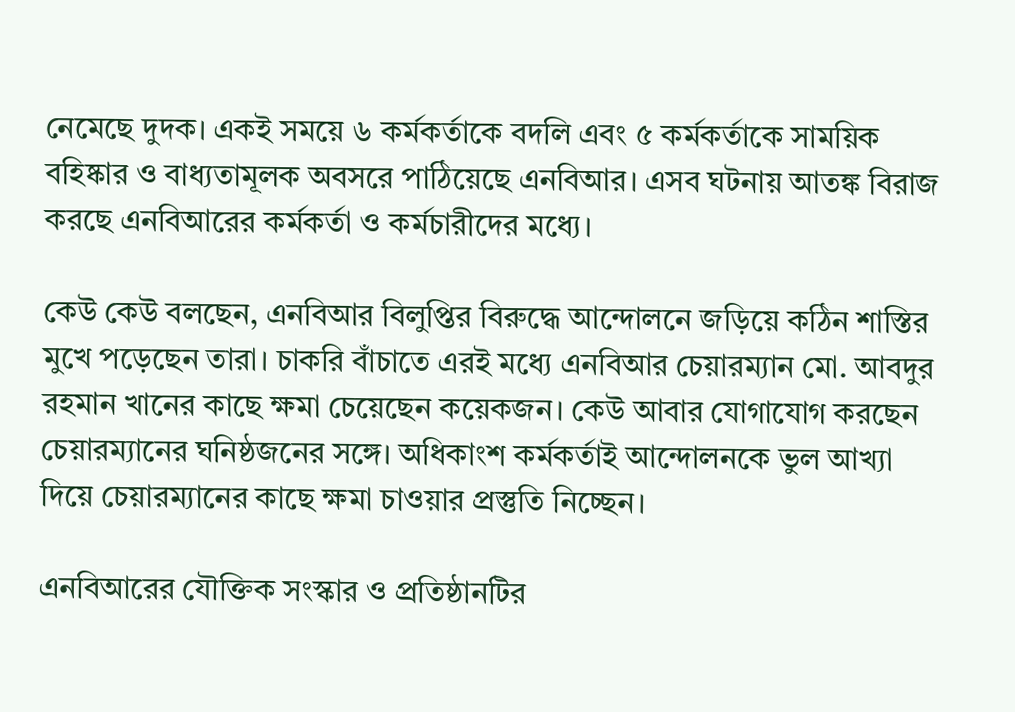নেমেছে দুদক। একই সময়ে ৬ কর্মকর্তাকে বদলি এবং ৫ কর্মকর্তাকে সাময়িক বহিষ্কার ও বাধ্যতামূলক অবসরে পাঠিয়েছে এনবিআর। এসব ঘটনায় আতঙ্ক বিরাজ করছে এনবিআরের কর্মকর্তা ও কর্মচারীদের মধ্যে।

কেউ কেউ বলছেন, এনবিআর বিলুপ্তির বিরুদ্ধে আন্দোলনে জড়িয়ে কঠিন শাস্তির মুখে পড়েছেন তারা। চাকরি বাঁচাতে এরই মধ্যে এনবিআর চেয়ারম্যান মো. আবদুর রহমান খানের কাছে ক্ষমা চেয়েছেন কয়েকজন। কেউ আবার যোগাযোগ করছেন চেয়ারম্যানের ঘনিষ্ঠজনের সঙ্গে। অধিকাংশ কর্মকর্তাই আন্দোলনকে ভুল আখ্যা দিয়ে চেয়ারম্যানের কাছে ক্ষমা চাওয়ার প্রস্তুতি নিচ্ছেন।

এনবিআরের যৌক্তিক সংস্কার ও প্রতিষ্ঠানটির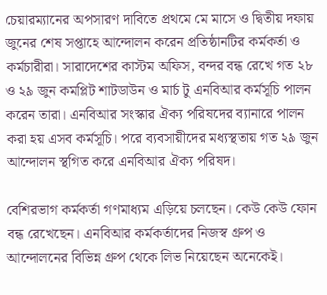চেয়ারম্যানের অপসারণ দাবিতে প্রথমে মে মাসে ও দ্বিতীয় দফায় জুনের শেষ সপ্তাহে আন্দোলন করেন প্রতিষ্ঠানটির কর্মকর্তা ও কর্মচারীরা। সারাদেশের কাস্টম অফিস, বন্দর বন্ধ রেখে গত ২৮ ও ২৯ জুন কমপ্লিট শাটডাউন ও মার্চ টু এনবিআর কর্মসূচি পালন করেন তারা। এনবিআর সংস্কার ঐক্য পরিষদের ব্যানারে পালন করা হয় এসব কর্মসূচি। পরে ব্যবসায়ীদের মধ্যস্থতায় গত ২৯ জুন আন্দোলন স্থগিত করে এনবিআর ঐক্য পরিষদ।

বেশিরভাগ কর্মকর্তা গণমাধ্যম এড়িয়ে চলছেন। কেউ কেউ ফোন বন্ধ রেখেছেন। এনবিআর কর্মকর্তাদের নিজস্ব গ্রুপ ও আন্দোলনের বিভিন্ন গ্রুপ থেকে লিভ নিয়েছেন অনেকেই।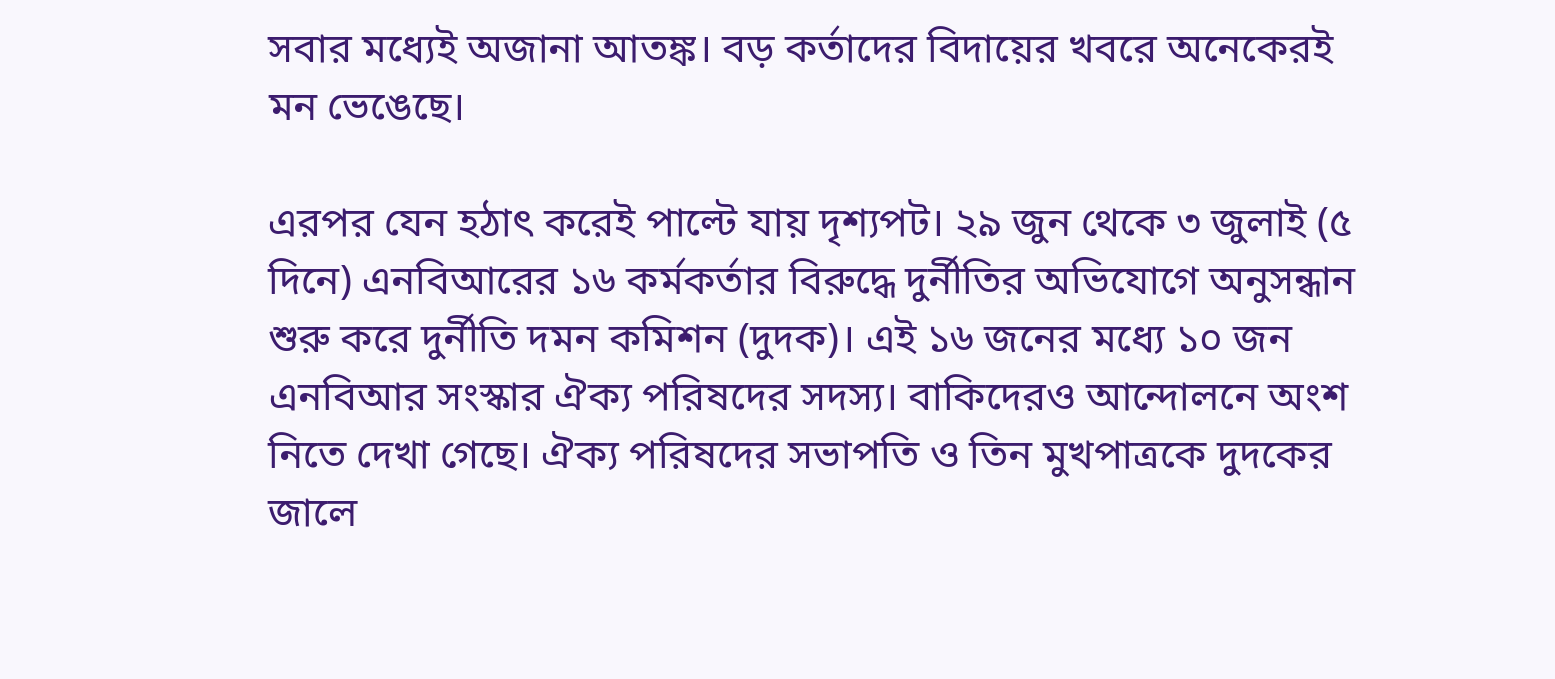সবার মধ্যেই অজানা আতঙ্ক। বড় কর্তাদের বিদায়ের খবরে অনেকেরই মন ভেঙেছে।

এরপর যেন হঠাৎ করেই পাল্টে যায় দৃশ্যপট। ২৯ জুন থেকে ৩ জুলাই (৫ দিনে) এনবিআরের ১৬ কর্মকর্তার বিরুদ্ধে দুর্নীতির অভিযোগে অনুসন্ধান শুরু করে দুর্নীতি দমন কমিশন (দুদক)। এই ১৬ জনের মধ্যে ১০ জন এনবিআর সংস্কার ঐক্য পরিষদের সদস্য। বাকিদেরও আন্দোলনে অংশ নিতে দেখা গেছে। ঐক্য পরিষদের সভাপতি ও তিন মুখপাত্রকে দুদকের জালে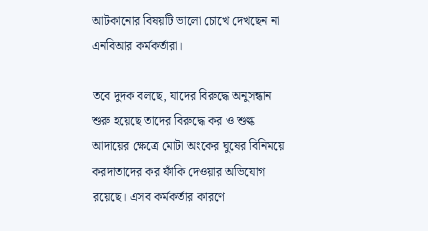আটকানোর বিষয়টি ভালো চোখে দেখছেন না এনবিআর কর্মকর্তারা।

তবে দুদক বলছে, যাদের বিরুদ্ধে অনুসন্ধান শুরু হয়েছে তাদের বিরুদ্ধে কর ও শুল্ক আদায়ের ক্ষেত্রে মোটা অংকের ঘুষের বিনিময়ে করদাতাদের কর ফাঁকি দেওয়ার অভিযোগ রয়েছে। এসব কর্মকর্তার কারণে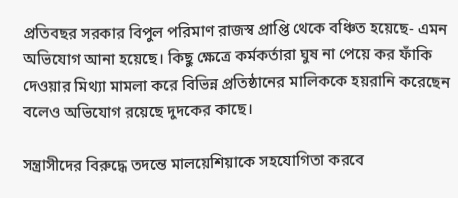প্রতিবছর সরকার বিপুল পরিমাণ রাজস্ব প্রাপ্তি থেকে বঞ্চিত হয়েছে- এমন অভিযোগ আনা হয়েছে। কিছু ক্ষেত্রে কর্মকর্তারা ঘুষ না পেয়ে কর ফাঁকি দেওয়ার মিথ্যা মামলা করে বিভিন্ন প্রতিষ্ঠানের মালিককে হয়রানি করেছেন বলেও অভিযোগ রয়েছে দুদকের কাছে।

সন্ত্রাসীদের বিরুদ্ধে তদন্তে মালয়েশিয়াকে সহযোগিতা করবে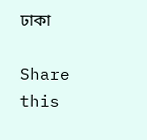ঢাকা

Share this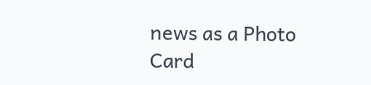news as a Photo Card